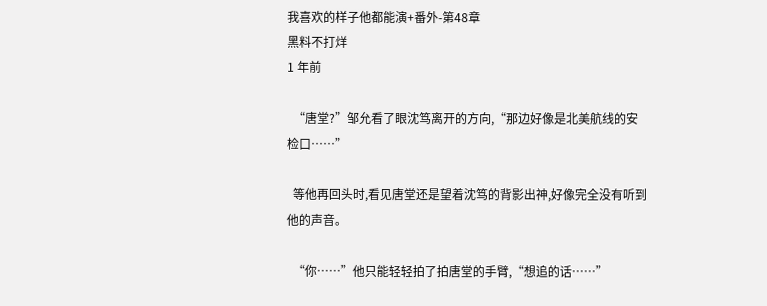我喜欢的样子他都能演+番外-第48章
黑料不打烊
1 年前

  “唐堂?”邹允看了眼沈笃离开的方向,“那边好像是北美航线的安检口……”

  等他再回头时,看见唐堂还是望着沈笃的背影出神,好像完全没有听到他的声音。

  “你……”他只能轻轻拍了拍唐堂的手臂,“想追的话……”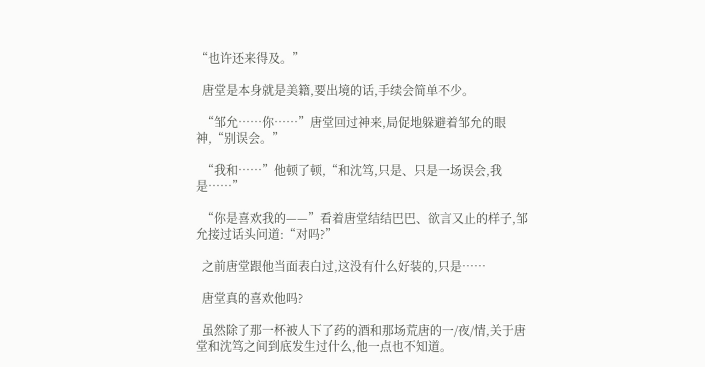“也许还来得及。”

  唐堂是本身就是美籍,要出境的话,手续会简单不少。

  “邹允……你……”唐堂回过神来,局促地躲避着邹允的眼神,“别误会。”

  “我和……”他顿了顿,“和沈笃,只是、只是一场误会,我是……”

  “你是喜欢我的——”看着唐堂结结巴巴、欲言又止的样子,邹允接过话头问道:“对吗?”

  之前唐堂跟他当面表白过,这没有什么好装的,只是……

  唐堂真的喜欢他吗?

  虽然除了那一杯被人下了药的酒和那场荒唐的一/夜/情,关于唐堂和沈笃之间到底发生过什么,他一点也不知道。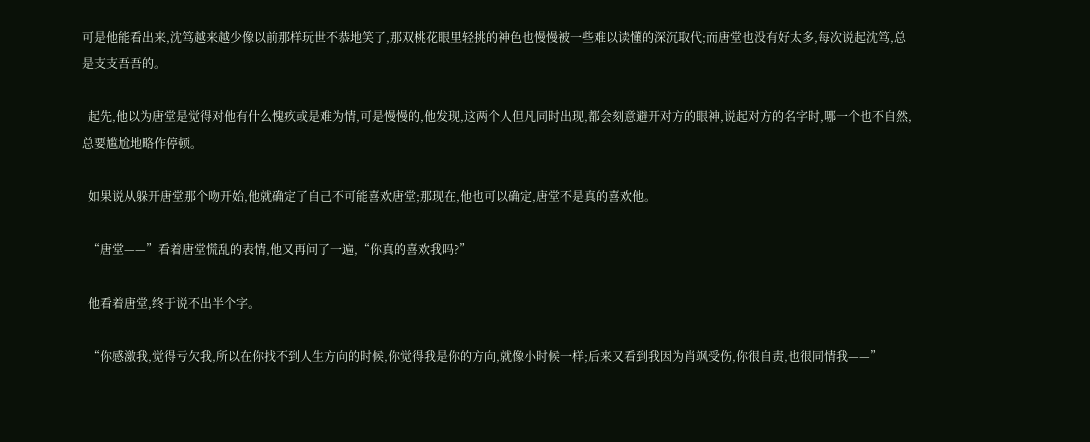可是他能看出来,沈笃越来越少像以前那样玩世不恭地笑了,那双桃花眼里轻挑的神色也慢慢被一些难以读懂的深沉取代;而唐堂也没有好太多,每次说起沈笃,总是支支吾吾的。

  起先,他以为唐堂是觉得对他有什么愧疚或是难为情,可是慢慢的,他发现,这两个人但凡同时出现,都会刻意避开对方的眼神,说起对方的名字时,哪一个也不自然,总要尴尬地略作停顿。

  如果说从躲开唐堂那个吻开始,他就确定了自己不可能喜欢唐堂;那现在,他也可以确定,唐堂不是真的喜欢他。

  “唐堂——”看着唐堂慌乱的表情,他又再问了一遍,“你真的喜欢我吗?”

  他看着唐堂,终于说不出半个字。

  “你感激我,觉得亏欠我,所以在你找不到人生方向的时候,你觉得我是你的方向,就像小时候一样;后来又看到我因为肖飒受伤,你很自责,也很同情我——”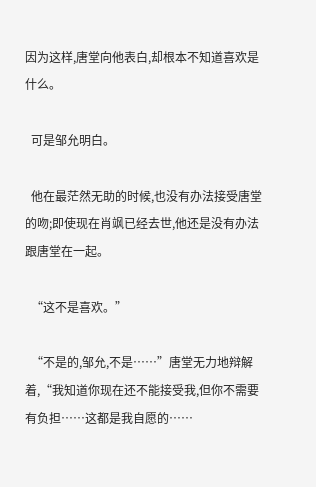因为这样,唐堂向他表白,却根本不知道喜欢是什么。

  可是邹允明白。

  他在最茫然无助的时候,也没有办法接受唐堂的吻;即使现在肖飒已经去世,他还是没有办法跟唐堂在一起。

  “这不是喜欢。”

  “不是的,邹允,不是……”唐堂无力地辩解着,“我知道你现在还不能接受我,但你不需要有负担……这都是我自愿的……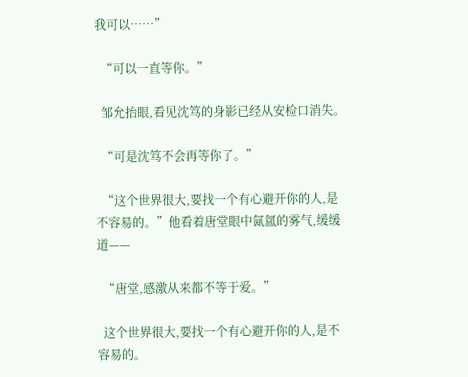我可以……”

  “可以一直等你。”

  邹允抬眼,看见沈笃的身影已经从安检口消失。

  “可是沈笃不会再等你了。”

  “这个世界很大,要找一个有心避开你的人,是不容易的。”他看着唐堂眼中氤氲的雾气,缓缓道——

  “唐堂,感激从来都不等于爱。”

  这个世界很大,要找一个有心避开你的人,是不容易的。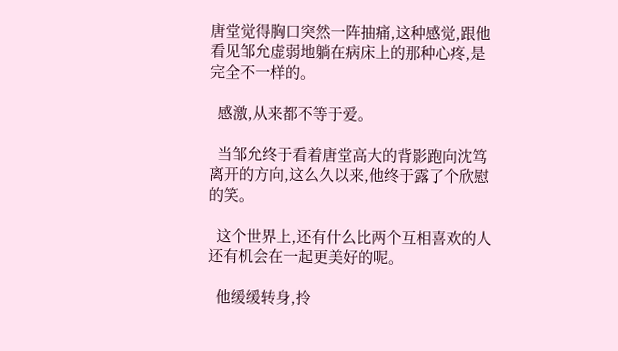唐堂觉得胸口突然一阵抽痛,这种感觉,跟他看见邹允虚弱地躺在病床上的那种心疼,是完全不一样的。

  感激,从来都不等于爱。

  当邹允终于看着唐堂高大的背影跑向沈笃离开的方向,这么久以来,他终于露了个欣慰的笑。

  这个世界上,还有什么比两个互相喜欢的人还有机会在一起更美好的呢。

  他缓缓转身,拎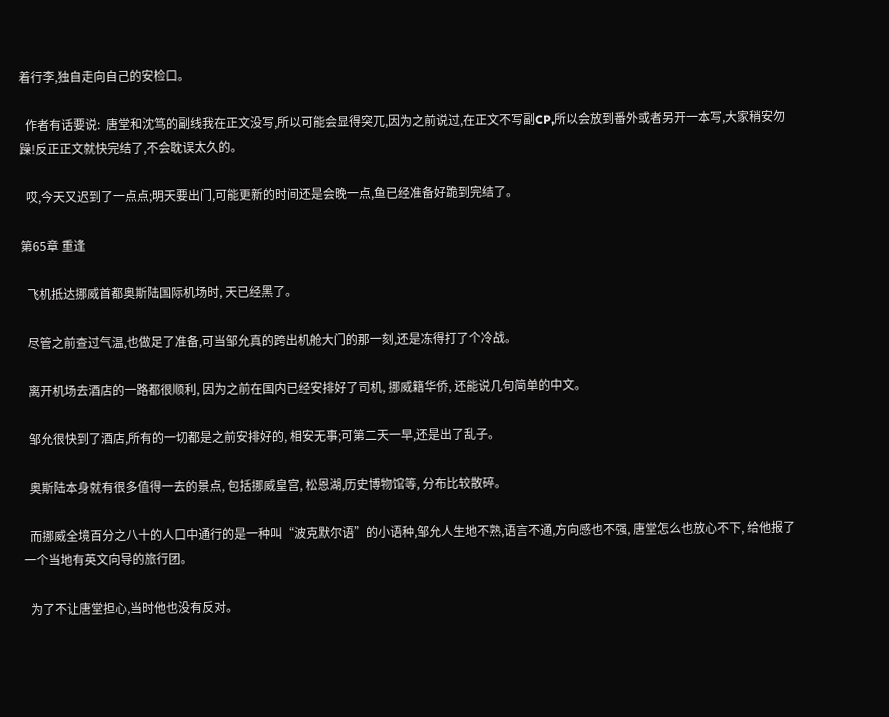着行李,独自走向自己的安检口。

  作者有话要说:  唐堂和沈笃的副线我在正文没写,所以可能会显得突兀,因为之前说过,在正文不写副CP,所以会放到番外或者另开一本写,大家稍安勿躁!反正正文就快完结了,不会耽误太久的。

  哎,今天又迟到了一点点;明天要出门,可能更新的时间还是会晚一点,鱼已经准备好跪到完结了。

第65章 重逢

  飞机抵达挪威首都奥斯陆国际机场时, 天已经黑了。

  尽管之前查过气温,也做足了准备,可当邹允真的跨出机舱大门的那一刻,还是冻得打了个冷战。

  离开机场去酒店的一路都很顺利, 因为之前在国内已经安排好了司机, 挪威籍华侨, 还能说几句简单的中文。

  邹允很快到了酒店,所有的一切都是之前安排好的, 相安无事;可第二天一早,还是出了乱子。

  奥斯陆本身就有很多值得一去的景点, 包括挪威皇宫, 松恩湖,历史博物馆等, 分布比较散碎。

  而挪威全境百分之八十的人口中通行的是一种叫“波克默尔语”的小语种,邹允人生地不熟,语言不通,方向感也不强, 唐堂怎么也放心不下, 给他报了一个当地有英文向导的旅行团。

  为了不让唐堂担心,当时他也没有反对。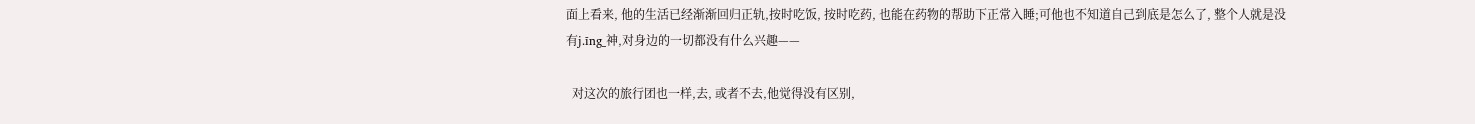面上看来, 他的生活已经渐渐回归正轨,按时吃饭, 按时吃药, 也能在药物的帮助下正常入睡;可他也不知道自己到底是怎么了, 整个人就是没有j.īng_神,对身边的一切都没有什么兴趣——

  对这次的旅行团也一样,去, 或者不去,他觉得没有区别,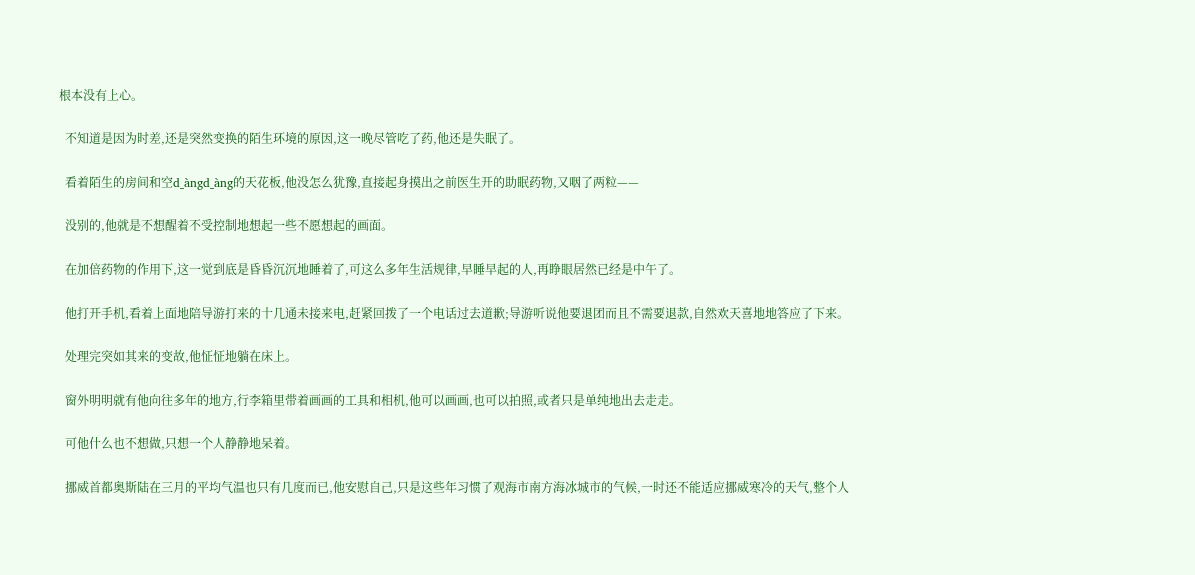根本没有上心。

  不知道是因为时差,还是突然变换的陌生环境的原因,这一晚尽管吃了药,他还是失眠了。

  看着陌生的房间和空d_àngd_àng的天花板,他没怎么犹豫,直接起身摸出之前医生开的助眠药物,又咽了两粒——

  没别的,他就是不想醒着不受控制地想起一些不愿想起的画面。

  在加倍药物的作用下,这一觉到底是昏昏沉沉地睡着了,可这么多年生活规律,早睡早起的人,再睁眼居然已经是中午了。

  他打开手机,看着上面地陪导游打来的十几通未接来电,赶紧回拨了一个电话过去道歉;导游听说他要退团而且不需要退款,自然欢天喜地地答应了下来。

  处理完突如其来的变故,他怔怔地躺在床上。

  窗外明明就有他向往多年的地方,行李箱里带着画画的工具和相机,他可以画画,也可以拍照,或者只是单纯地出去走走。

  可他什么也不想做,只想一个人静静地呆着。

  挪威首都奥斯陆在三月的平均气温也只有几度而已,他安慰自己,只是这些年习惯了观海市南方海冰城市的气候,一时还不能适应挪威寒冷的天气,整个人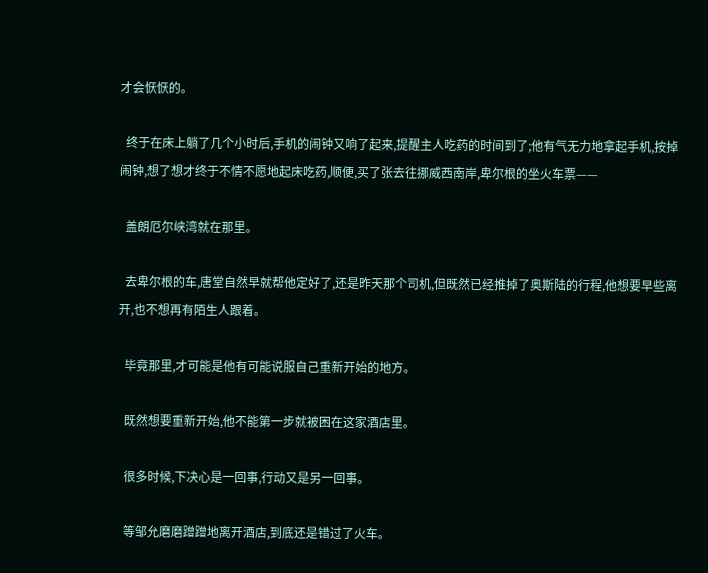才会恹恹的。

  终于在床上躺了几个小时后,手机的闹钟又响了起来,提醒主人吃药的时间到了;他有气无力地拿起手机,按掉闹钟,想了想才终于不情不愿地起床吃药,顺便,买了张去往挪威西南岸,卑尔根的坐火车票——

  盖朗厄尔峡湾就在那里。

  去卑尔根的车,唐堂自然早就帮他定好了,还是昨天那个司机,但既然已经推掉了奥斯陆的行程,他想要早些离开,也不想再有陌生人跟着。

  毕竟那里,才可能是他有可能说服自己重新开始的地方。

  既然想要重新开始,他不能第一步就被困在这家酒店里。

  很多时候,下决心是一回事,行动又是另一回事。

  等邹允磨磨蹭蹭地离开酒店,到底还是错过了火车。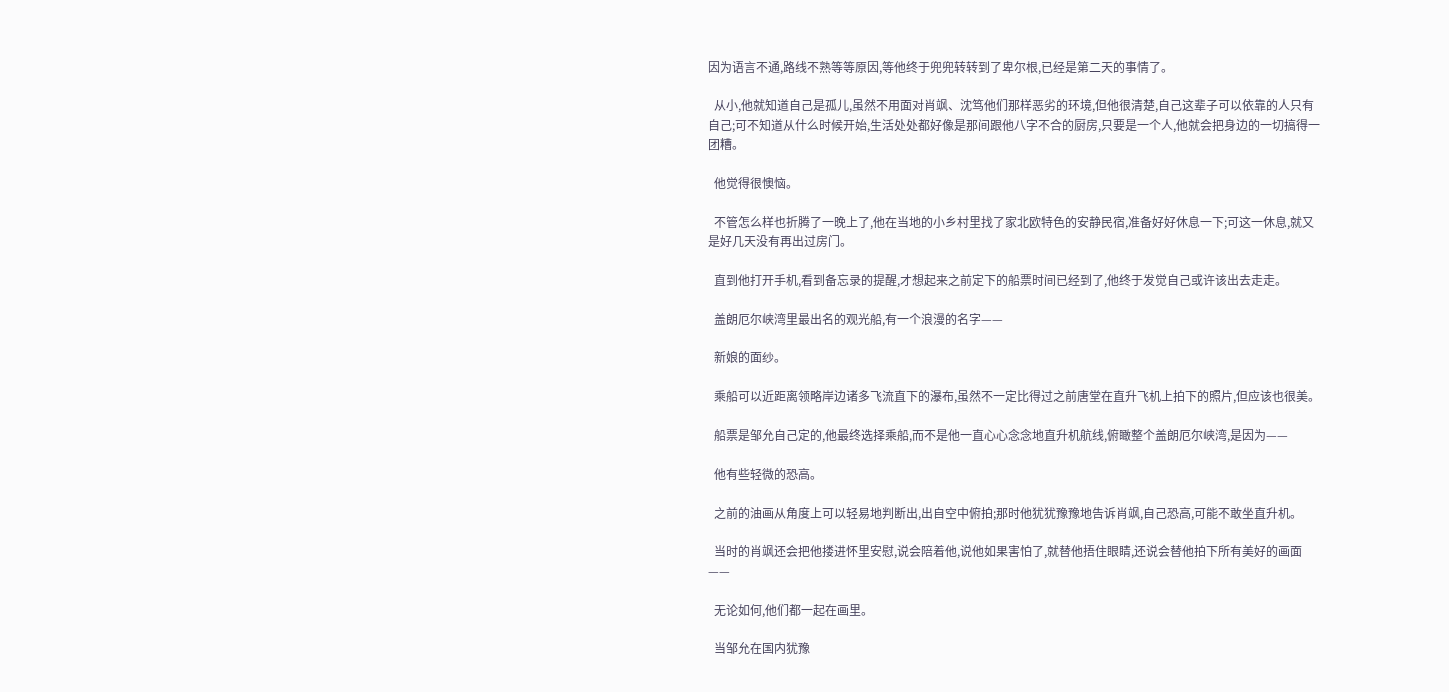因为语言不通,路线不熟等等原因,等他终于兜兜转转到了卑尔根,已经是第二天的事情了。

  从小,他就知道自己是孤儿,虽然不用面对肖飒、沈笃他们那样恶劣的环境,但他很清楚,自己这辈子可以依靠的人只有自己;可不知道从什么时候开始,生活处处都好像是那间跟他八字不合的厨房,只要是一个人,他就会把身边的一切搞得一团糟。

  他觉得很懊恼。

  不管怎么样也折腾了一晚上了,他在当地的小乡村里找了家北欧特色的安静民宿,准备好好休息一下;可这一休息,就又是好几天没有再出过房门。

  直到他打开手机,看到备忘录的提醒,才想起来之前定下的船票时间已经到了,他终于发觉自己或许该出去走走。

  盖朗厄尔峡湾里最出名的观光船,有一个浪漫的名字——

  新娘的面纱。

  乘船可以近距离领略岸边诸多飞流直下的瀑布,虽然不一定比得过之前唐堂在直升飞机上拍下的照片,但应该也很美。

  船票是邹允自己定的,他最终选择乘船,而不是他一直心心念念地直升机航线,俯瞰整个盖朗厄尔峡湾,是因为——

  他有些轻微的恐高。

  之前的油画从角度上可以轻易地判断出,出自空中俯拍;那时他犹犹豫豫地告诉肖飒,自己恐高,可能不敢坐直升机。

  当时的肖飒还会把他搂进怀里安慰,说会陪着他,说他如果害怕了,就替他捂住眼睛,还说会替他拍下所有美好的画面——

  无论如何,他们都一起在画里。

  当邹允在国内犹豫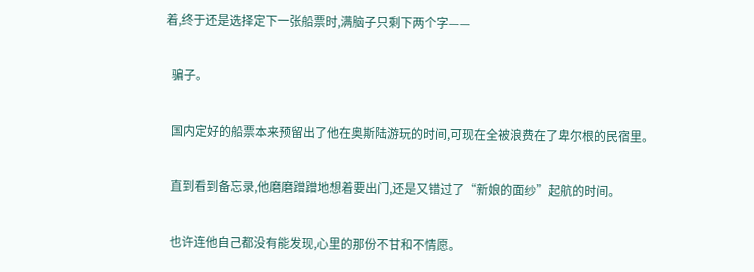着,终于还是选择定下一张船票时,满脑子只剩下两个字——

  骗子。

  国内定好的船票本来预留出了他在奥斯陆游玩的时间,可现在全被浪费在了卑尔根的民宿里。

  直到看到备忘录,他磨磨蹭蹭地想着要出门,还是又错过了“新娘的面纱”起航的时间。

  也许连他自己都没有能发现,心里的那份不甘和不情愿。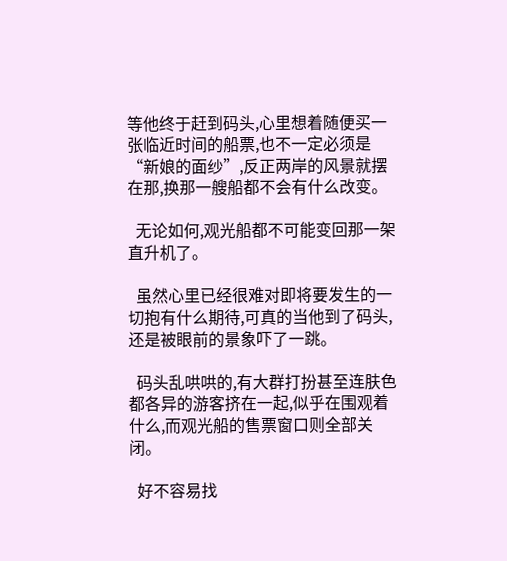等他终于赶到码头,心里想着随便买一张临近时间的船票,也不一定必须是“新娘的面纱”,反正两岸的风景就摆在那,换那一艘船都不会有什么改变。

  无论如何,观光船都不可能变回那一架直升机了。

  虽然心里已经很难对即将要发生的一切抱有什么期待,可真的当他到了码头,还是被眼前的景象吓了一跳。

  码头乱哄哄的,有大群打扮甚至连肤色都各异的游客挤在一起,似乎在围观着什么,而观光船的售票窗口则全部关闭。

  好不容易找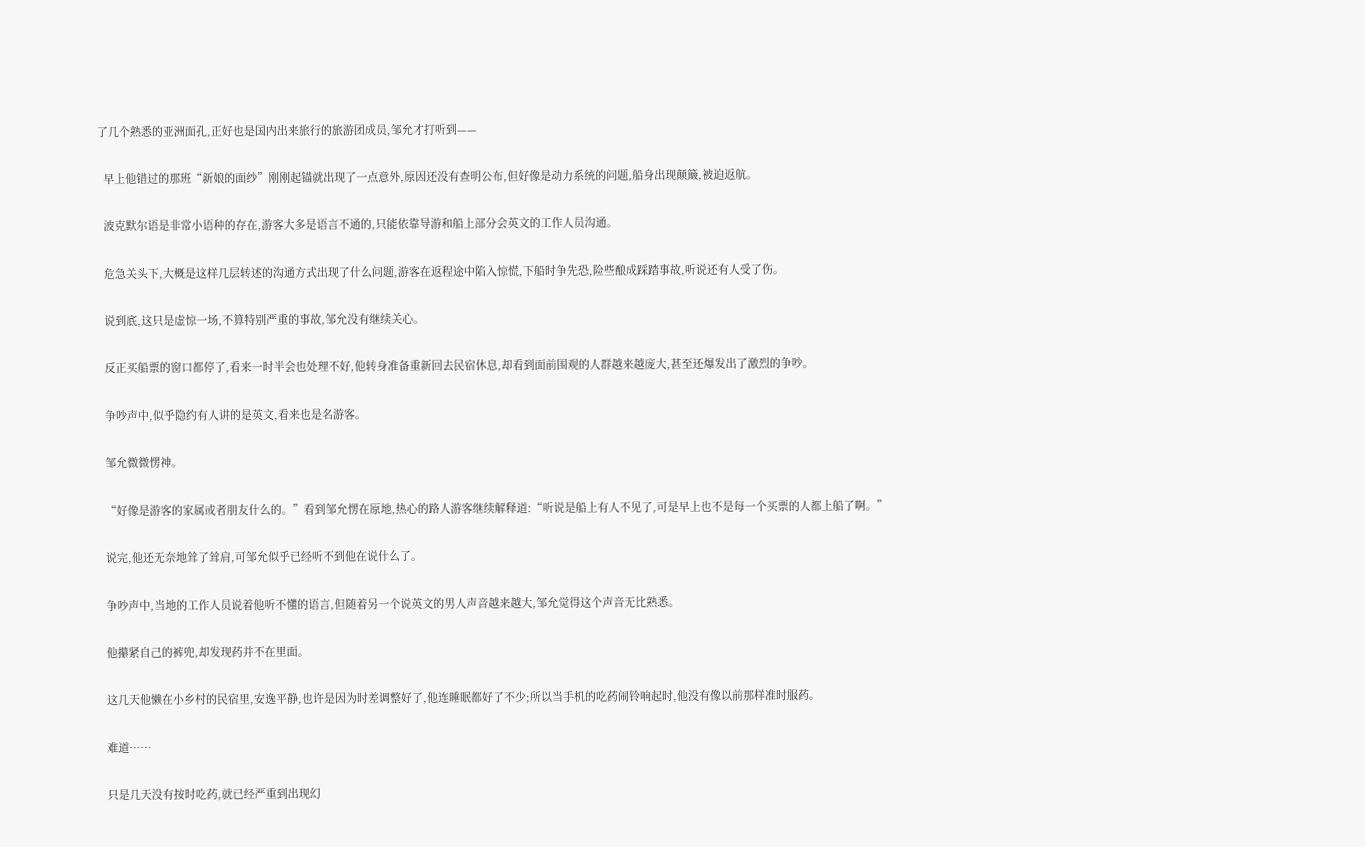了几个熟悉的亚洲面孔,正好也是国内出来旅行的旅游团成员,邹允才打听到——

  早上他错过的那班“新娘的面纱”刚刚起锚就出现了一点意外,原因还没有查明公布,但好像是动力系统的问题,船身出现颠簸,被迫返航。

  波克默尔语是非常小语种的存在,游客大多是语言不通的,只能依靠导游和船上部分会英文的工作人员沟通。

  危急关头下,大概是这样几层转述的沟通方式出现了什么问题,游客在返程途中陷入惊慌,下船时争先恐,险些酿成踩踏事故,听说还有人受了伤。

  说到底,这只是虚惊一场,不算特别严重的事故,邹允没有继续关心。

  反正买船票的窗口都停了,看来一时半会也处理不好,他转身准备重新回去民宿休息,却看到面前围观的人群越来越庞大,甚至还爆发出了激烈的争吵。

  争吵声中,似乎隐约有人讲的是英文,看来也是名游客。

  邹允微微愣神。

  “好像是游客的家属或者朋友什么的。”看到邹允愣在原地,热心的路人游客继续解释道:“听说是船上有人不见了,可是早上也不是每一个买票的人都上船了啊。”

  说完,他还无奈地耸了耸肩,可邹允似乎已经听不到他在说什么了。

  争吵声中,当地的工作人员说着他听不懂的语言,但随着另一个说英文的男人声音越来越大,邹允觉得这个声音无比熟悉。

  他攥紧自己的裤兜,却发现药并不在里面。

  这几天他懒在小乡村的民宿里,安逸平静,也许是因为时差调整好了,他连睡眠都好了不少;所以当手机的吃药闹铃响起时,他没有像以前那样准时服药。

  难道……

  只是几天没有按时吃药,就已经严重到出现幻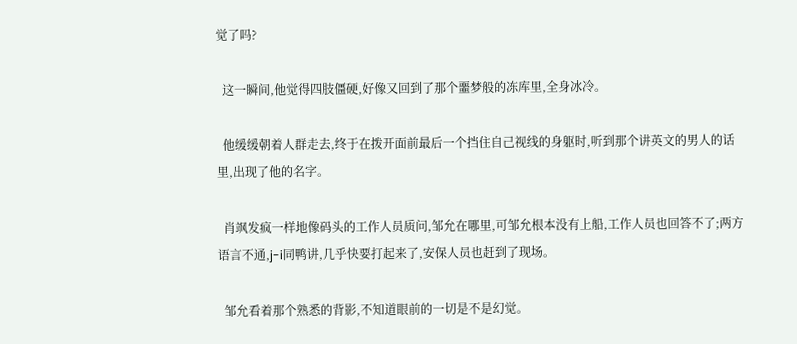觉了吗?

  这一瞬间,他觉得四肢僵硬,好像又回到了那个噩梦般的冻库里,全身冰冷。

  他缓缓朝着人群走去,终于在拨开面前最后一个挡住自己视线的身躯时,听到那个讲英文的男人的话里,出现了他的名字。

  肖飒发疯一样地像码头的工作人员质问,邹允在哪里,可邹允根本没有上船,工作人员也回答不了;两方语言不通,j-i同鸭讲,几乎快要打起来了,安保人员也赶到了现场。

  邹允看着那个熟悉的背影,不知道眼前的一切是不是幻觉。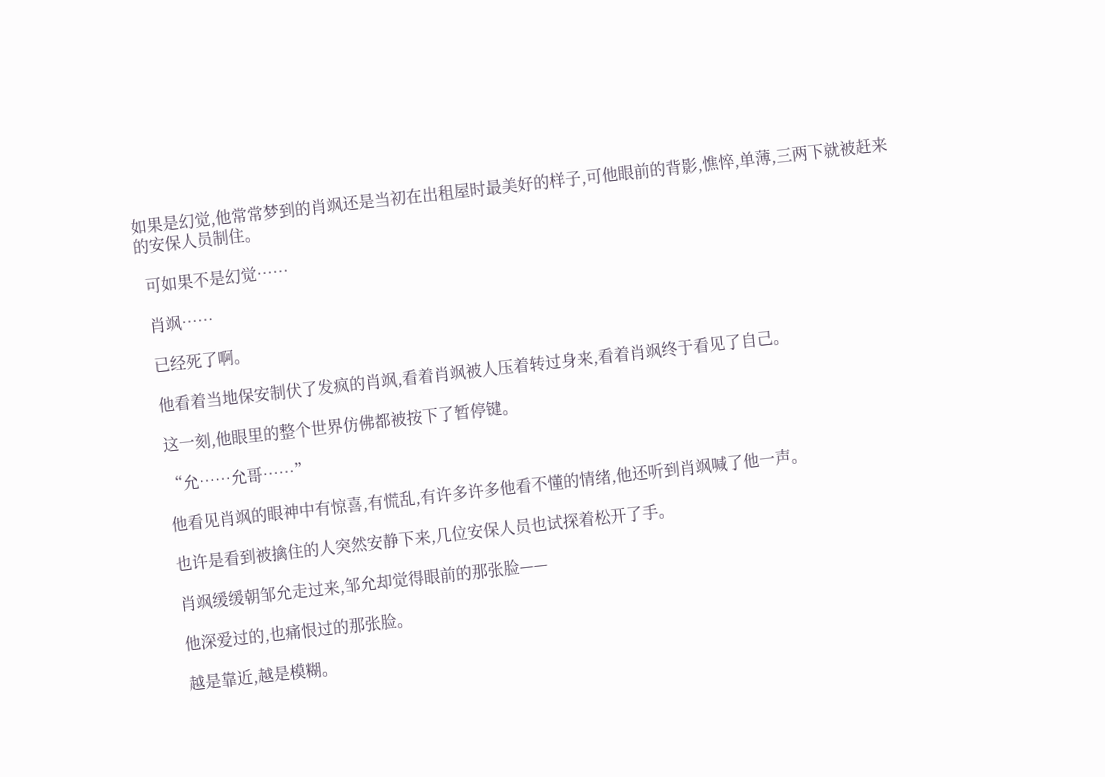如果是幻觉,他常常梦到的肖飒还是当初在出租屋时最美好的样子,可他眼前的背影,憔悴,单薄,三两下就被赶来的安保人员制住。

  可如果不是幻觉……

  肖飒……

  已经死了啊。

  他看着当地保安制伏了发疯的肖飒,看着肖飒被人压着转过身来,看着肖飒终于看见了自己。

  这一刻,他眼里的整个世界仿佛都被按下了暂停键。

  “允……允哥……”

  他看见肖飒的眼神中有惊喜,有慌乱,有许多许多他看不懂的情绪,他还听到肖飒喊了他一声。

  也许是看到被擒住的人突然安静下来,几位安保人员也试探着松开了手。

  肖飒缓缓朝邹允走过来,邹允却觉得眼前的那张脸——

  他深爱过的,也痛恨过的那张脸。

  越是靠近,越是模糊。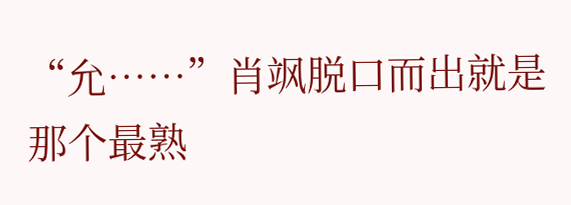“允……”肖飒脱口而出就是那个最熟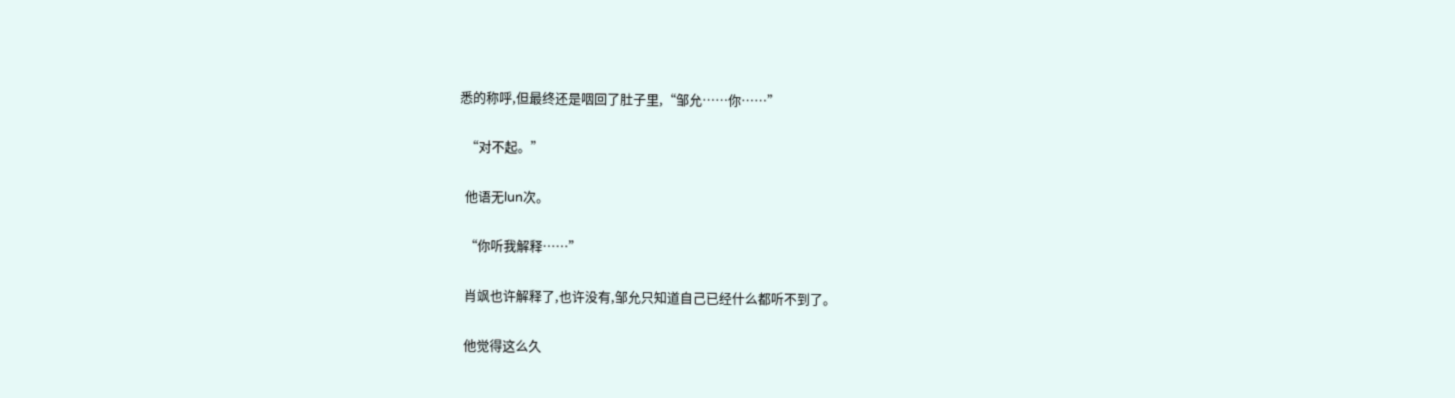悉的称呼,但最终还是咽回了肚子里,“邹允……你……”

  “对不起。”

  他语无lun次。

  “你听我解释……”

  肖飒也许解释了,也许没有,邹允只知道自己已经什么都听不到了。

  他觉得这么久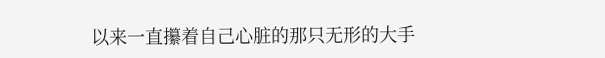以来一直攥着自己心脏的那只无形的大手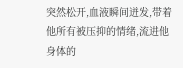突然松开,血液瞬间迸发,带着他所有被压抑的情绪,流进他身体的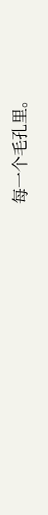每一个毛孔里。